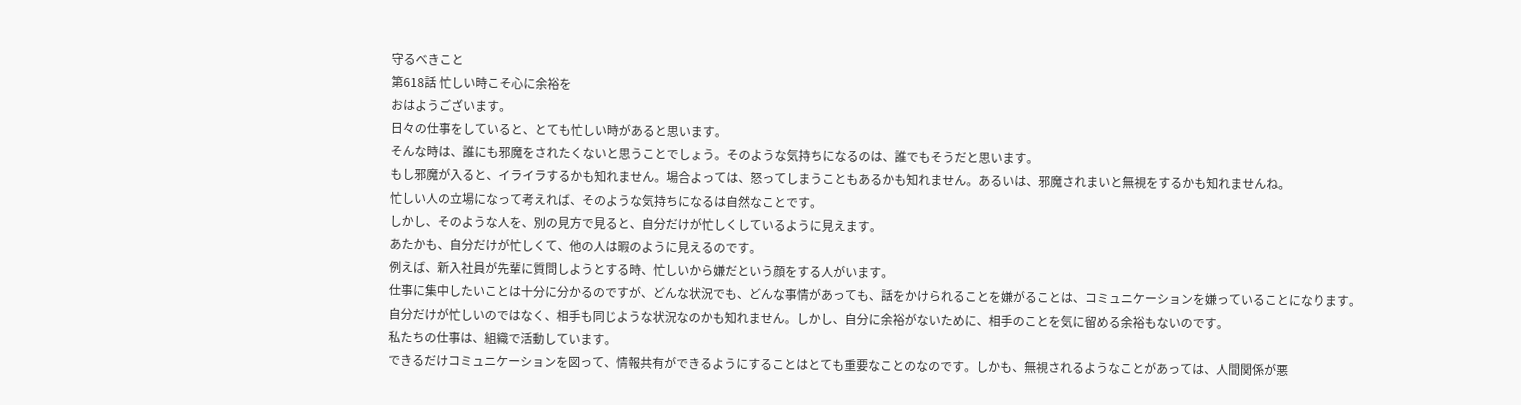守るべきこと
第618話 忙しい時こそ心に余裕を
おはようございます。
日々の仕事をしていると、とても忙しい時があると思います。
そんな時は、誰にも邪魔をされたくないと思うことでしょう。そのような気持ちになるのは、誰でもそうだと思います。
もし邪魔が入ると、イライラするかも知れません。場合よっては、怒ってしまうこともあるかも知れません。あるいは、邪魔されまいと無視をするかも知れませんね。
忙しい人の立場になって考えれば、そのような気持ちになるは自然なことです。
しかし、そのような人を、別の見方で見ると、自分だけが忙しくしているように見えます。
あたかも、自分だけが忙しくて、他の人は暇のように見えるのです。
例えば、新入社員が先輩に質問しようとする時、忙しいから嫌だという顔をする人がいます。
仕事に集中したいことは十分に分かるのですが、どんな状況でも、どんな事情があっても、話をかけられることを嫌がることは、コミュニケーションを嫌っていることになります。
自分だけが忙しいのではなく、相手も同じような状況なのかも知れません。しかし、自分に余裕がないために、相手のことを気に留める余裕もないのです。
私たちの仕事は、組織で活動しています。
できるだけコミュニケーションを図って、情報共有ができるようにすることはとても重要なことのなのです。しかも、無視されるようなことがあっては、人間関係が悪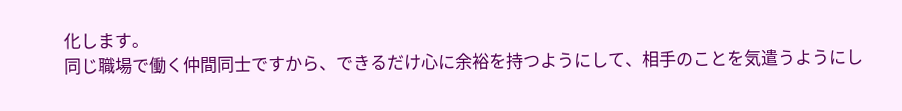化します。
同じ職場で働く仲間同士ですから、できるだけ心に余裕を持つようにして、相手のことを気遣うようにし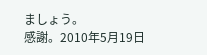ましょう。
感謝。2010年5月19日